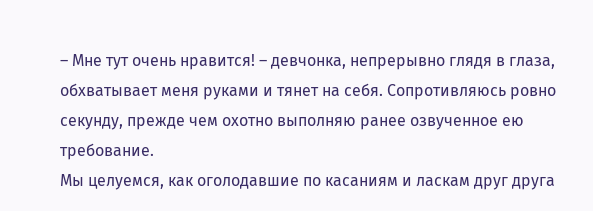– Мне тут очень нравится! – девчонка, непрерывно глядя в глаза, обхватывает меня руками и тянет на себя. Сопротивляюсь ровно секунду, прежде чем охотно выполняю ранее озвученное ею требование.
Мы целуемся, как оголодавшие по касаниям и ласкам друг друга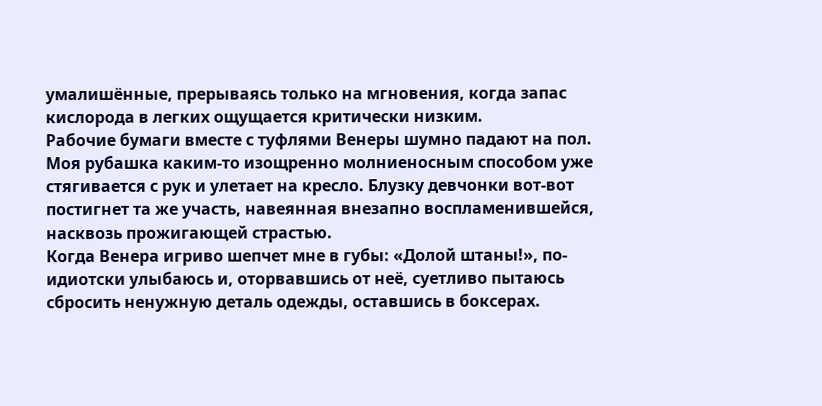умалишённые, прерываясь только на мгновения, когда запас кислорода в легких ощущается критически низким.
Рабочие бумаги вместе с туфлями Венеры шумно падают на пол. Моя рубашка каким-то изощренно молниеносным способом уже стягивается с рук и улетает на кресло. Блузку девчонки вот-вот постигнет та же участь, навеянная внезапно воспламенившейся, насквозь прожигающей страстью.
Когда Венера игриво шепчет мне в губы: «Долой штаны!», по-идиотски улыбаюсь и, оторвавшись от неё, суетливо пытаюсь сбросить ненужную деталь одежды, оставшись в боксерах.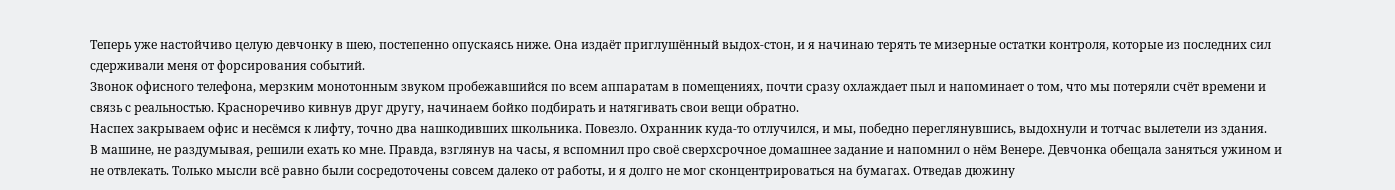Теперь уже настойчиво целую девчонку в шею, постепенно опускаясь ниже. Она издаёт приглушённый выдох-стон, и я начинаю терять те мизерные остатки контроля, которые из последних сил сдерживали меня от форсирования событий.
Звонок офисного телефона, мерзким монотонным звуком пробежавшийся по всем аппаратам в помещениях, почти сразу охлаждает пыл и напоминает о том, что мы потеряли счёт времени и связь с реальностью. Красноречиво кивнув друг другу, начинаем бойко подбирать и натягивать свои вещи обратно.
Наспех закрываем офис и несёмся к лифту, точно два нашкодивших школьника. Повезло. Охранник куда-то отлучился, и мы, победно переглянувшись, выдохнули и тотчас вылетели из здания.
В машине, не раздумывая, решили ехать ко мне. Правда, взглянув на часы, я вспомнил про своё сверхсрочное домашнее задание и напомнил о нём Венере. Девчонка обещала заняться ужином и не отвлекать. Только мысли всё равно были сосредоточены совсем далеко от работы, и я долго не мог сконцентрироваться на бумагах. Отведав дюжину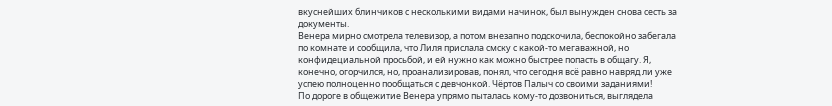вкуснейших блинчиков с несколькими видами начинок, был вынужден снова сесть за документы.
Венера мирно смотрела телевизор, а потом внезапно подскочила, беспокойно забегала по комнате и сообщила, что Лиля прислала смску с какой-то мегаважной, но конфидециальной просьбой, и ей нужно как можно быстрее попасть в общагу. Я, конечно, огорчился, но, проанализировав, понял, что сегодня всё равно навряд ли уже успею полноценно пообщаться с девчонкой. Чёртов Палыч со своими заданиями!
По дороге в общежитие Венера упрямо пыталась кому-то дозвониться, выглядела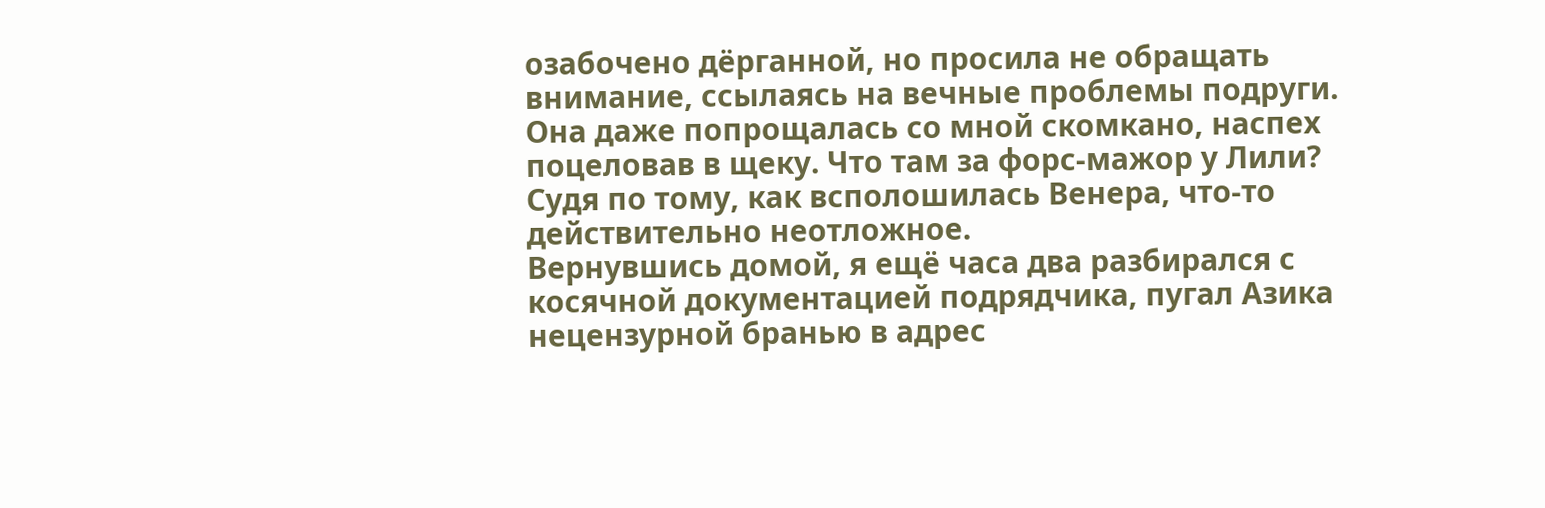озабочено дёрганной, но просила не обращать внимание, ссылаясь на вечные проблемы подруги. Она даже попрощалась со мной скомкано, наспех поцеловав в щеку. Что там за форс-мажор у Лили? Судя по тому, как всполошилась Венера, что-то действительно неотложное.
Вернувшись домой, я ещё часа два разбирался с косячной документацией подрядчика, пугал Азика нецензурной бранью в адрес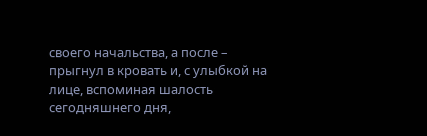своего начальства, а после – прыгнул в кровать и, с улыбкой на лице, вспоминая шалость сегодняшнего дня,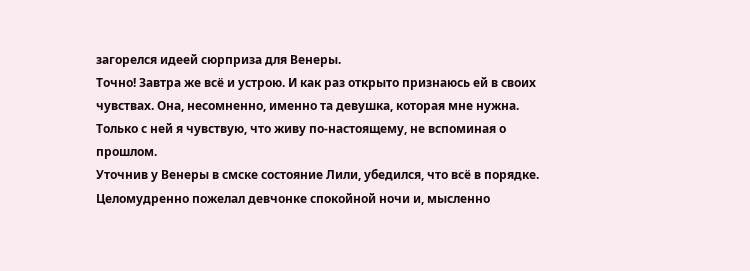загорелся идеей сюрприза для Венеры.
Точно! Завтра же всё и устрою. И как раз открыто признаюсь ей в своих чувствах. Она, несомненно, именно та девушка, которая мне нужна. Только с ней я чувствую, что живу по-настоящему, не вспоминая о прошлом.
Уточнив у Венеры в смске состояние Лили, убедился, что всё в порядке. Целомудренно пожелал девчонке спокойной ночи и, мысленно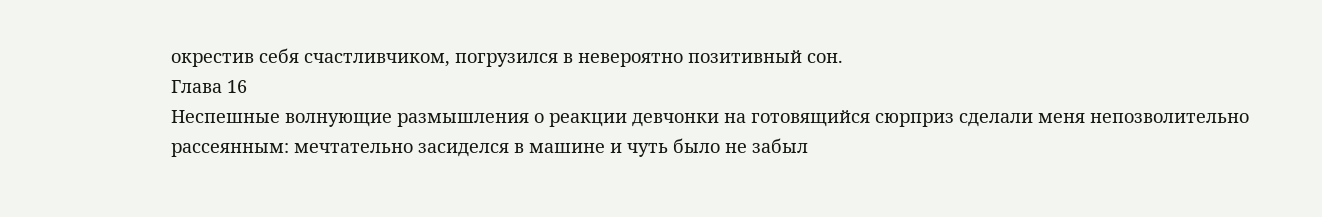окрестив себя счастливчиком, погрузился в невероятно позитивный сон.
Глава 16
Неспешные волнующие размышления о реакции девчонки на готовящийся сюрприз сделали меня непозволительно рассеянным: мечтательно засиделся в машине и чуть было не забыл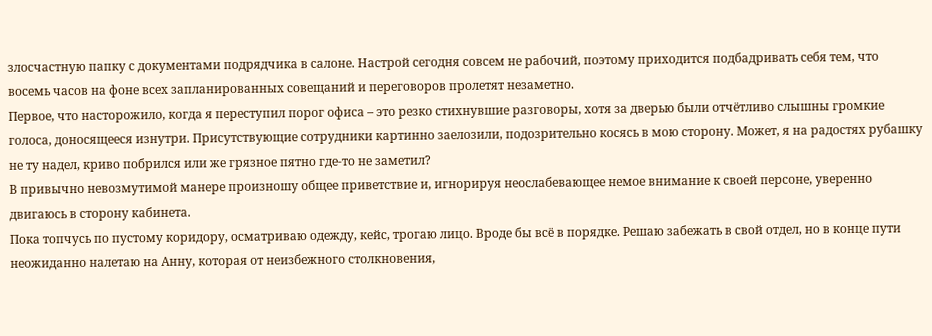злосчастную папку с документами подрядчика в салоне. Настрой сегодня совсем не рабочий, поэтому приходится подбадривать себя тем, что восемь часов на фоне всех запланированных совещаний и переговоров пролетят незаметно.
Первое, что насторожило, когда я переступил порог офиса – это резко стихнувшие разговоры, хотя за дверью были отчётливо слышны громкие голоса, доносящееся изнутри. Присутствующие сотрудники картинно заелозили, подозрительно косясь в мою сторону. Может, я на радостях рубашку не ту надел, криво побрился или же грязное пятно где-то не заметил?
В привычно невозмутимой манере произношу общее приветствие и, игнорируя неослабевающее немое внимание к своей персоне, уверенно двигаюсь в сторону кабинета.
Пока топчусь по пустому коридору, осматриваю одежду, кейс, трогаю лицо. Вроде бы всё в порядке. Решаю забежать в свой отдел, но в конце пути неожиданно налетаю на Анну, которая от неизбежного столкновения,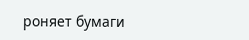роняет бумаги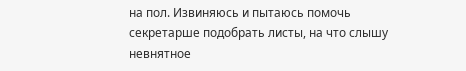на пол. Извиняюсь и пытаюсь помочь секретарше подобрать листы, на что слышу невнятное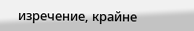изречение, крайне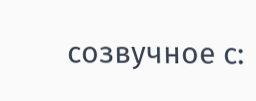созвучное с: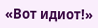«Вот идиот!»